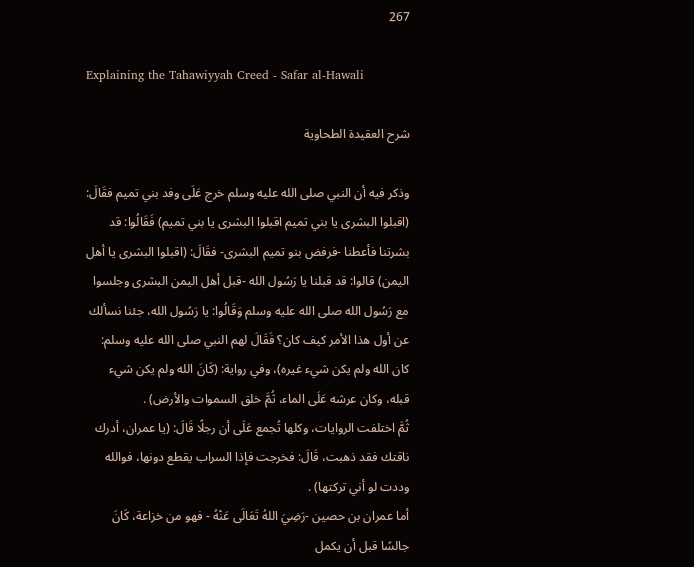267

Explaining the Tahawiyyah Creed - Safar al-Hawali

شرح العقيدة الطحاوية

وذكر فيه أن النبي صلى الله عليه وسلم خرج عَلَى وفد بني تميم فقَالَ: (اقبلوا البشرى يا بني تميم اقبلوا البشرى يا بني تميم) فَقَالُوا: قد بشرتنا فأعطنا -فرفض بنو تميم البشرى- فقَالَ: (اقبلوا البشرى يا أهل اليمن) قالوا: قد قبلنا يا رَسُول الله -قبل أهل اليمن البشرى وجلسوا مع رَسُول الله صلى الله عليه وسلم وَقَالُوا: يا رَسُول الله، جئنا نسألك عن أول هذا الأمر كيف كان؟ فَقَالَ لهم النبي صلى الله عليه وسلم: كان الله ولم يكن شيء غيره)، وفي رواية: (كَانَ الله ولم يكن شيء قبله، وكان عرشه عَلَى الماء، ثُمَّ خلق السموات والأرض) .
ثُمَّ اختلفت الروايات، وكلها تُجمع عَلَى أن رجلًا قَالَ: (يا عمران، أدرك ناقتك فقد ذهبت، قَالَ: فخرجت فإذا السراب يقطع دونها، فوالله وددت لو أني تركتها) .
أما عمران بن حصين -رَضِيَ اللهُ تَعَالَى عَنْهُ - فهو من خزاعة، كَانَ جالسًا قبل أن يكمل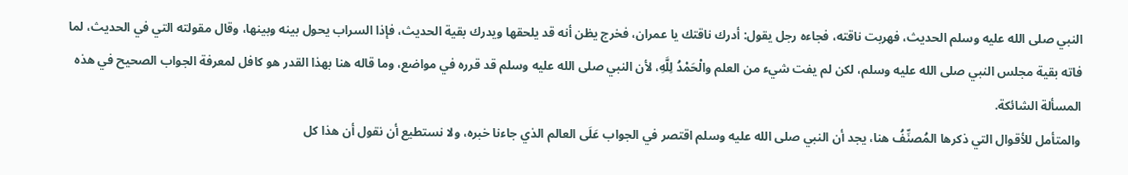النبي صلى الله عليه وسلم الحديث، فهربت ناقته، فجاءه رجل يقول: أدرك ناقتك يا عمران، فخرج يظن أنه قد يلحقها ويدرك بقية الحديث، فإذا السراب يحول بينه وبينها، وقال مقولته التي في الحديث، لما فاته بقية مجلس النبي صلى الله عليه وسلم، لكن لم يفت شيء من العلم والْحَمْدُ لِلَّهِ، لأن النبي صلى الله عليه وسلم قد قرره في مواضع، وما قاله هنا بهذا القدر هو كافل لمعرفة الجواب الصحيح في هذه المسألة الشائكة.
والمتأمل للأقوال التي ذكرها المُصنِّفُ هنا، يجد أن النبي صلى الله عليه وسلم اقتصر في الجواب عَلَى العالم الذي جاءنا خبره، ولا نستطيع أن نقول أن هذا كل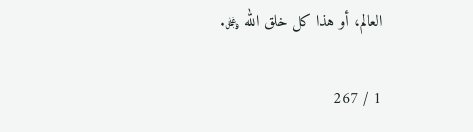العالم، أو هذا كل خلق الله ﷿.

1 / 267